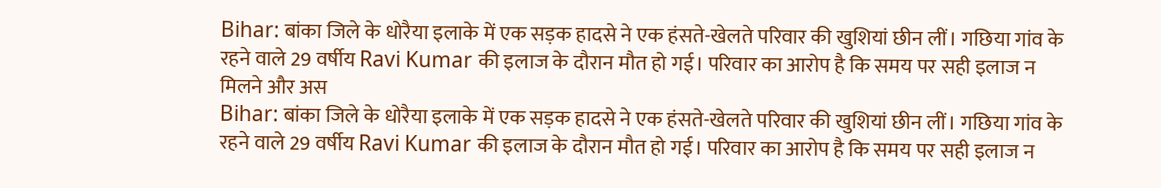Bihar: बांका जिले के धोरैया इलाके में एक सड़क हादसे ने एक हंसते-खेलते परिवार की खुशियां छीन लीं। गछिया गांव के रहने वाले 29 वर्षीय Ravi Kumar की इलाज के दौरान मौत हो गई। परिवार का आरोप है कि समय पर सही इलाज न मिलने और अस
Bihar: बांका जिले के धोरैया इलाके में एक सड़क हादसे ने एक हंसते-खेलते परिवार की खुशियां छीन लीं। गछिया गांव के रहने वाले 29 वर्षीय Ravi Kumar की इलाज के दौरान मौत हो गई। परिवार का आरोप है कि समय पर सही इलाज न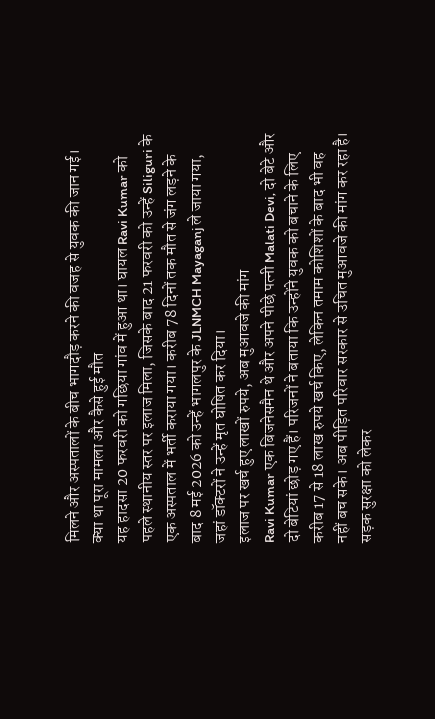मिलने और अस्पतालों के बीच भागदौड़ करने की वजह से युवक की जान गई।
क्या था पूरा मामला और कैसे हुई मौत
यह हादसा 20 फरवरी को गछिया गांव में हुआ था। घायल Ravi Kumar को पहले स्थानीय स्तर पर इलाज मिला, जिसके बाद 21 फरवरी को उन्हें Siliguri के एक अस्पताल में भर्ती कराया गया। करीब 78 दिनों तक मौत से जंग लड़ने के बाद 8 मई 2026 को उन्हें भागलपुर के JLNMCH Mayaganj ले जाया गया, जहां डॉक्टरों ने उन्हें मृत घोषित कर दिया।
इलाज पर खर्च हुए लाखों रुपये, अब मुआवजे की मांग
Ravi Kumar एक बिजनेसमैन थे और अपने पीछे पत्नी Malati Devi, दो बेटे और दो बेटियां छोड़ गए हैं। परिजनों ने बताया कि उन्होंने युवक को बचाने के लिए करीब 17 से 18 लाख रुपये खर्च किए, लेकिन तमाम कोशिशों के बाद भी वह नहीं बच सके। अब पीड़ित परिवार सरकार से उचित मुआवजे की मांग कर रहा है।
सड़क सुरक्षा को लेकर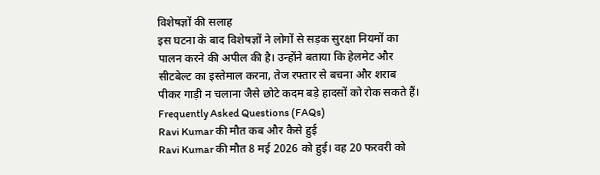विशेषज्ञों की सलाह
इस घटना के बाद विशेषज्ञों ने लोगों से सड़क सुरक्षा नियमों का पालन करने की अपील की है। उन्होंने बताया कि हेलमेट और सीटबेल्ट का इस्तेमाल करना, तेज रफ्तार से बचना और शराब पीकर गाड़ी न चलाना जैसे छोटे कदम बड़े हादसों को रोक सकते हैं।
Frequently Asked Questions (FAQs)
Ravi Kumar की मौत कब और कैसे हुई
Ravi Kumar की मौत 8 मई 2026 को हुई। वह 20 फरवरी को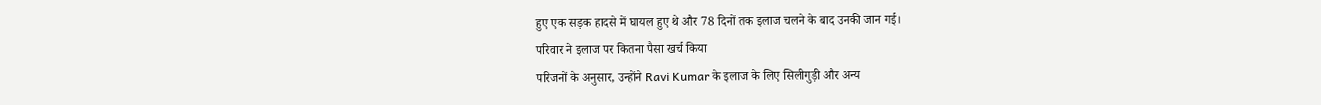हुए एक सड़क हादसे में घायल हुए थे और 78 दिनों तक इलाज चलने के बाद उनकी जान गई।
परिवार ने इलाज पर कितना पैसा खर्च किया
परिजनों के अनुसार, उन्होंने Ravi Kumar के इलाज के लिए सिलीगुड़ी और अन्य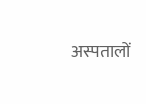अस्पतालों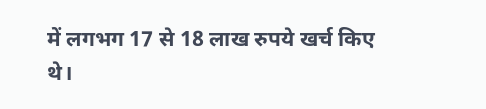में लगभग 17 से 18 लाख रुपये खर्च किए थे।